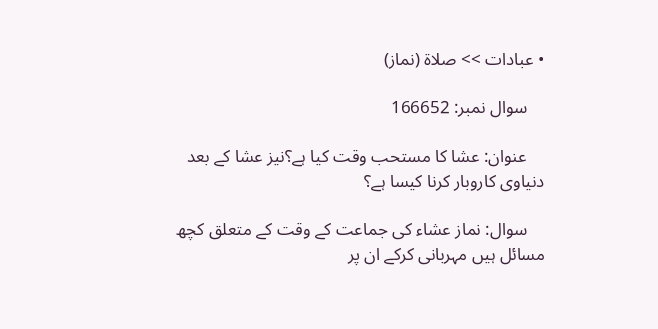• عبادات >> صلاة (نماز)

    سوال نمبر: 166652

    عنوان: عشا کا مستحب وقت کیا ہے؟نیز عشا کے بعد دنیاوی کاروبار کرنا کیسا ہے؟

    سوال: نماز عشاء کی جماعت کے وقت کے متعلق کچھ مسائل ہیں مہربانی کرکے ان پر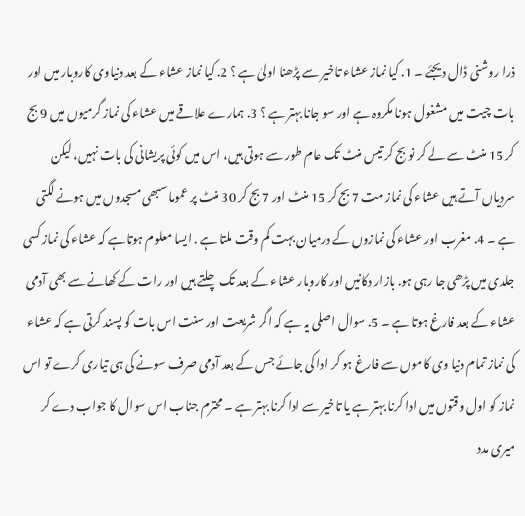ذرا روشنی ڈال دیجئے ۔ 1. کیا نماز عشاء تاخیر سے پڑھنا اولیٰ ہے ؟ 2. کیا نماز عشاء کے بعد دنیاوی کاروبار میں اور بات چیت میں مشغول ہونا مکروہ ہے اور سو جانا بہتر ہے ؟ 3. ہمارے علاقے میں عشاء کی نماز گرمیوں میں 9 بج کر 15 منٹ سے لے کر نو بج کر تیس منٹ تک عام طور سے ہوتی ہیں، اس میں کوئی پریشانی کی بات نہیں، لیکن سردیاں آتے ہیں عشاء کی نماز مت 7 بج کر 15 منٹ اور 7 بج کر 30 منٹ پر عموما سبھی مسجدوں میں ہونے لگتی ہے ۔ 4. مغرب اور عشاء کی نمازوں کے درمیان بہت کم وقت ملتا ہے . ایسا معلوم ہوتاہے کہ عشاء کی نماز کسی جلدی میں پڑھی جا رہی ہو. بازار دکانیں اور کاروبار عشاء کے بعد تک چلتے ہیں اور رات کے کھانے سے بھی آدمی عشاء کے بعد فارغ ہوتا ہے ۔ 5. سوال اصلی یہ ہے کہ اگر شریعت اور سنت اس بات کو پسند کرتی ہے کہ عشاء کی نماز تمام دنیا وی کاموں سے فارغ ہو کر ادا کی جائے جس کے بعد آدمی صرف سونے کی ہی تیاری کرے تو اس نماز کو اول وقتوں میں ادا کرنا بہتر ہے یا تاخیر سے ادا کرنا بہتر ہے ۔ محترم جناب اس سوال کا جواب دے کر میری مدد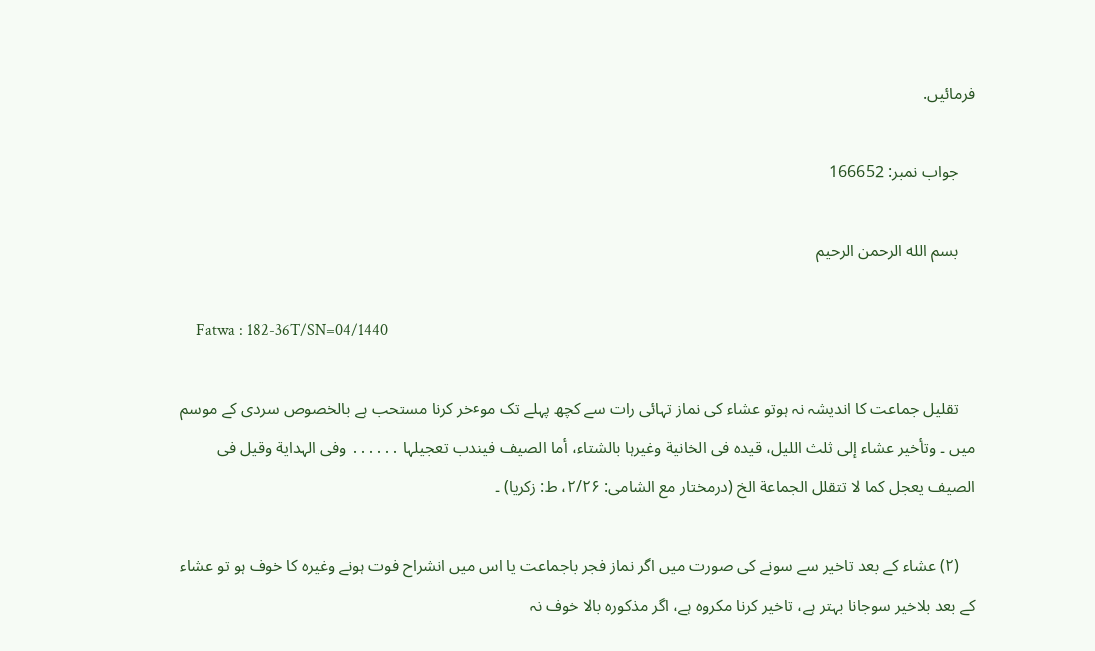فرمائیں.

    جواب نمبر: 166652

    بسم الله الرحمن الرحيم

    Fatwa : 182-36T/SN=04/1440

    تقلیل جماعت کا اندیشہ نہ ہوتو عشاء کی نماز تہائی رات سے کچھ پہلے تک موٴخر کرنا مستحب ہے بالخصوص سردی کے موسم میں ۔ وتأخیر عشاء إلی ثلث اللیل، قیدہ فی الخانیة وغیرہا بالشتاء، أما الصیف فیندب تعجیلہا ․․․․․․ وفی الہدایة وقیل فی الصیف یعجل کما لا تتقلل الجماعة الخ (درمختار مع الشامی: ۲/۲۶، ط: زکریا) ۔

    (۲) عشاء کے بعد تاخیر سے سونے کی صورت میں اگر نماز فجر باجماعت یا اس میں انشراح فوت ہونے وغیرہ کا خوف ہو تو عشاء کے بعد بلاخیر سوجانا بہتر ہے، تاخیر کرنا مکروہ ہے، اگر مذکورہ بالا خوف نہ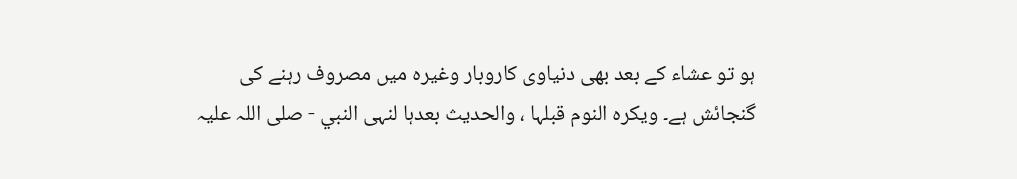ہو تو عشاء کے بعد بھی دنیاوی کاروبار وغیرہ میں مصروف رہنے کی گنجائش ہے۔ ویکرہ النوم قبلہا ، والحدیث بعدہا لنہی النبي - صلی اللہ علیہ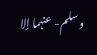وسلم- عنہما إلا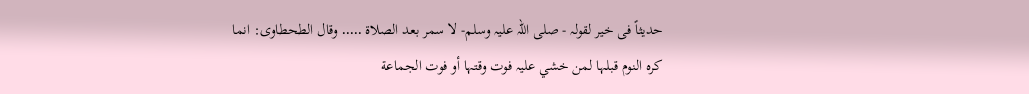حدیثاً فی خیر لقولہ - صلی اللہ علیہ وسلم- لا سمر بعد الصلاة ․․․․․ وقال الطحطاوی: انما کرہ النوم قبلہا لمن خشي علیہ فوت وقتہا أو فوت الجماعة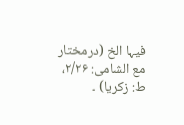فیہا الخ (درمختار مع الشامی: ۲/۲۶، ط: زکریا) ۔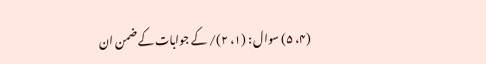(۴، ۵) سوال : (۱، ۲)/ کے جوابات کے ضمن ان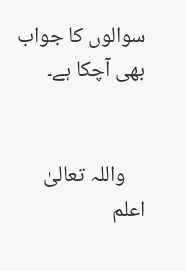سوالوں کا جواب بھی آچکا ہے۔


    واللہ تعالیٰ اعلم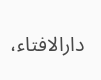دارالافتاء،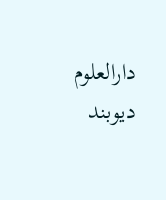دارالعلوم دیوبند